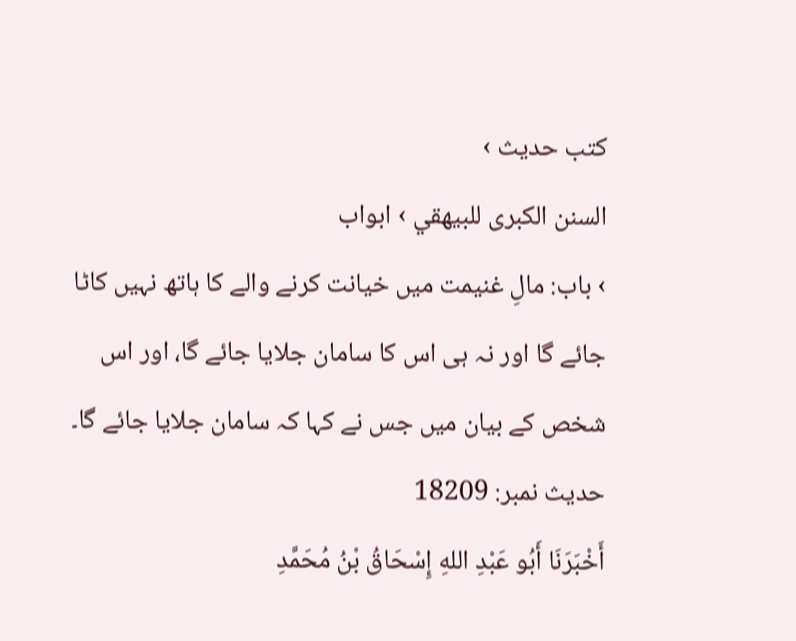کتب حدیث ›
السنن الكبرى للبيهقي › ابواب
› باب: مالِ غنیمت میں خیانت کرنے والے کا ہاتھ نہیں کاٹا جائے گا اور نہ ہی اس کا سامان جلایا جائے گا، اور اس شخص کے بیان میں جس نے کہا کہ سامان جلایا جائے گا۔
حدیث نمبر: 18209
أَخْبَرَنَا أَبُو عَبْدِ اللهِ إِسْحَاقُ بْنُ مُحَمَّدِ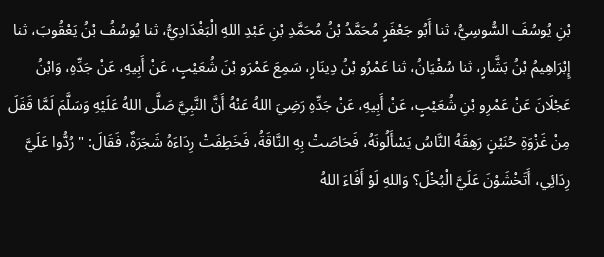بْنِ يُوسُفَ السُّوسِيُّ، ثنا أَبُو جَعْفَرٍ مُحَمَّدُ بْنُ مُحَمَّدِ بْنِ عَبْدِ اللهِ الْبَغْدَادِيُّ، ثنا يُوسُفُ بْنُ يَعْقُوبَ، ثنا إِبْرَاهِيمُ بْنُ بَشَّارٍ، ثنا سُفْيَانُ، ثنا عَمْرُو بْنُ دِينَارٍ، سَمِعَ عَمْرَو بْنَ شُعَيْبٍ، عَنْ أَبِيهِ، عَنْ جَدِّهِ، وَابْنُ عَجْلَانَ عَنْ عَمْرِو بْنِ شُعَيْبٍ، عَنْ أَبِيهِ، عَنْ جَدِّهِ رَضِيَ اللهُ عَنْهُ أَنَّ النَّبِيَّ صَلَّى اللهُ عَلَيْهِ وَسَلَّمَ لَمَّا قَفَلَ مِنْ غَزْوَةِ حُنَيْنٍ رَهِقَهُ النَّاسُ يَسْأَلُونَهُ، فَحَاصَتْ بِهِ النَّاقَةُ، فَخَطِفَتْ رِدَاءَهُ شَجَرَةٌ، فَقَالَ: " رُدُّوا عَلَيَّ رِدَائِي، أَتَخْشَوْنَ عَلَيَّ الْبُخْلَ؟ وَاللهِ لَوْ أَفَاءَ اللهُ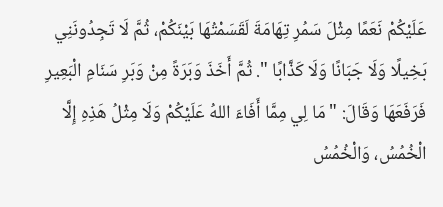عَلَيْكُمْ نَعَمًا مِثْلَ سَمُرِ تِهَامَةَ لَقَسَمْتُهَا بَيْنَكُمْ، ثُمَّ لَا تَجِدُونَنِي بَخِيلًا وَلَا جَبَانًا وَلَا كَذَّابًا ". ثُمَّ أَخَذَ وَبَرَةً مِنْ وَبَرِ سَنَامِ الْبَعِيرِ فَرَفَعَهَا وَقَالَ: " مَا لِي مِمَّا أَفَاءَ اللهُ عَلَيْكُمْ وَلَا مِثْلُ هَذِهِ إِلَّا الْخُمُسُ، وَالْخُمُسُ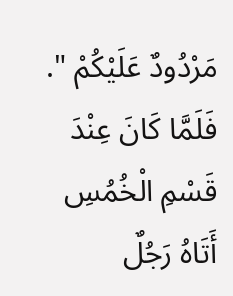مَرْدُودٌ عَلَيْكُمْ ". فَلَمَّا كَانَ عِنْدَ قَسْمِ الْخُمُسِ أَتَاهُ رَجُلٌ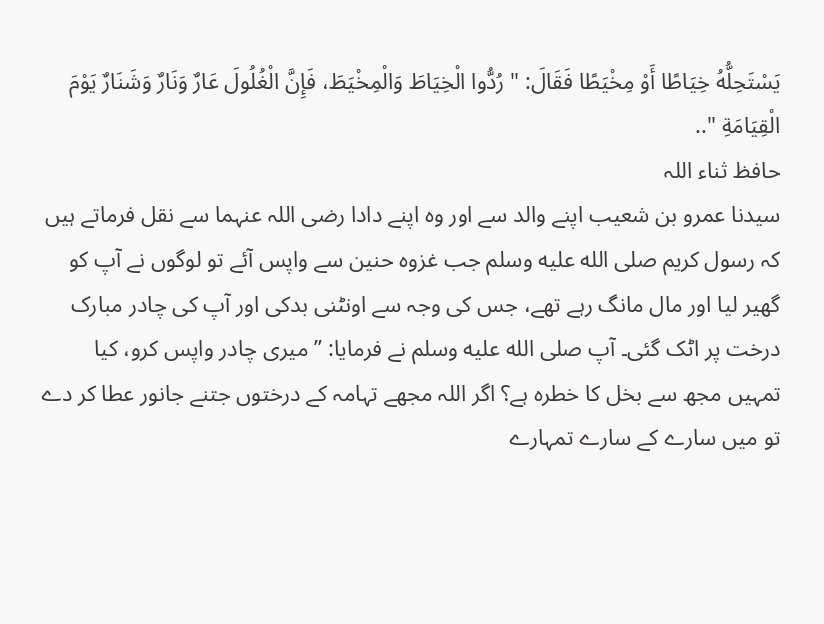يَسْتَحِلُّهُ خِيَاطًا أَوْ مِخْيَطًا فَقَالَ: " رُدُّوا الْخِيَاطَ وَالْمِخْيَطَ، فَإِنَّ الْغُلُولَ عَارٌ وَنَارٌ وَشَنَارٌ يَوْمَ الْقِيَامَةِ "..
حافظ ثناء اللہ
سیدنا عمرو بن شعیب اپنے والد سے اور وہ اپنے دادا رضی اللہ عنہما سے نقل فرماتے ہیں کہ رسول کریم صلى الله عليه وسلم جب غزوہ حنین سے واپس آئے تو لوگوں نے آپ کو گھیر لیا اور مال مانگ رہے تھے، جس کی وجہ سے اونٹنی بدکی اور آپ کی چادر مبارک درخت پر اٹک گئی۔ آپ صلى الله عليه وسلم نے فرمایا: ”میری چادر واپس کرو، کیا تمہیں مجھ سے بخل کا خطرہ ہے؟ اگر اللہ مجھے تہامہ کے درختوں جتنے جانور عطا کر دے تو میں سارے کے سارے تمہارے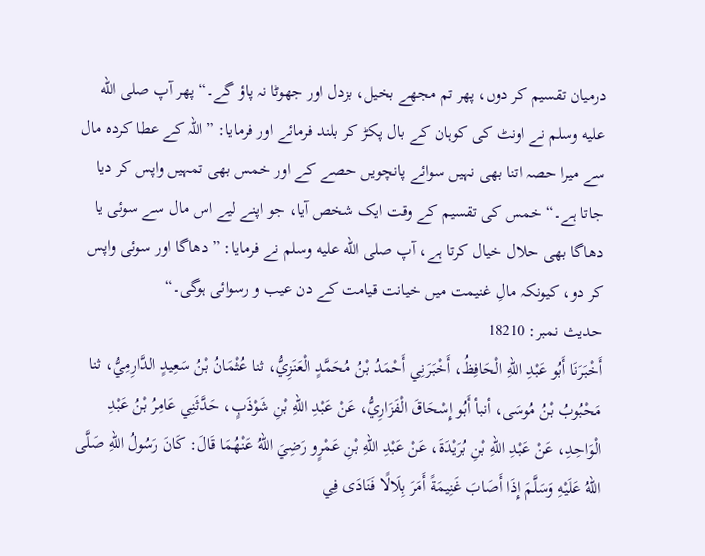درمیان تقسیم کر دوں، پھر تم مجھے بخیل، بزدل اور جھوٹا نہ پاؤ گے۔“ پھر آپ صلى الله عليه وسلم نے اونٹ کی کوہان کے بال پکڑ کر بلند فرمائے اور فرمایا: ”اللہ کے عطا کردہ مال سے میرا حصہ اتنا بھی نہیں سوائے پانچویں حصے کے اور خمس بھی تمہیں واپس کر دیا جاتا ہے۔“ خمس کی تقسیم کے وقت ایک شخص آیا، جو اپنے لیے اس مال سے سوئی یا دھاگا بھی حلال خیال کرتا ہے، آپ صلى الله عليه وسلم نے فرمایا: ”دھاگا اور سوئی واپس کر دو، کیونکہ مالِ غنیمت میں خیانت قیامت کے دن عیب و رسوائی ہوگی۔“
حدیث نمبر: 18210
أَخْبَرَنَا أَبُو عَبْدِ اللهِ الْحَافِظُ، أَخْبَرَنِي أَحْمَدُ بْنُ مُحَمَّدٍ الْعَنَزِيُّ، ثنا عُثْمَانُ بْنُ سَعِيدٍ الدَّارِمِيُّ، ثنا مَحْبُوبُ بْنُ مُوسَى، أنبأ أَبُو إِسْحَاقَ الْفَزَارِيُّ، عَنْ عَبْدِ اللهِ بْنِ شَوْذَبٍ، حَدَّثَنِي عَامِرُ بْنُ عَبْدِ الْوَاحِدِ، عَنْ عَبْدِ اللهِ بْنِ بُرَيْدَةَ، عَنْ عَبْدِ اللهِ بْنِ عَمْرٍو رَضِيَ اللهُ عَنْهُمَا قَالَ: كَانَ رَسُولُ اللهِ صَلَّى اللهُ عَلَيْهِ وَسَلَّمَ إِذَا أَصَابَ غَنِيمَةً أَمَرَ بِلَالًا فَنَادَى فِي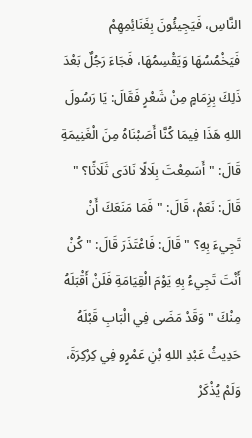النَّاسِ، فَيَجِيئُونَ بِغَنَائِمِهِمْ فَيَخْمُسُهَا وَيَقْسِمُهَا، فَجَاءَ رَجُلٌ بَعْدَ ذَلِكَ بِزِمَامٍ مِنْ شَعْرٍ فَقَالَ: يَا رَسُولَ اللهِ هَذَا فِيمَا كُنَّا أَصَبْنَاهُ مِنَ الْغَنِيمَةِ قَالَ: " أَسَمِعْتَ بِلَالًا نَادَى ثَلَاثًا؟ " قَالَ: نَعَمْ، قَالَ: " فَمَا مَنَعَكَ أَنْ تَجِيءَ بِهِ؟ " قَالَ: فَاعْتَذَرَ قَالَ: " كُنْ أَنْتَ تَجِيءُ بِهِ يَوْمَ الْقِيَامَةِ فَلَنْ أَقْبَلَهُ مِنْكَ " وَقَدْ مَضَى فِي الْبَابِ قَبْلَهُ حَدِيثُ عَبْدِ اللهِ بْنِ عَمْرٍو فِي كِرْكِرَةَ، وَلَمْ يُذْكَرْ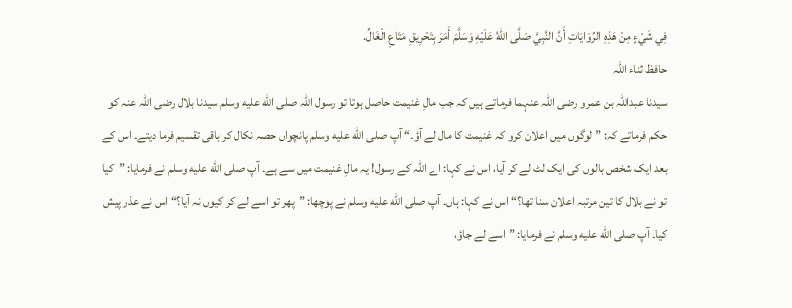فِي شَيْءٍ مِنْ هَذِهِ الرِّوَايَاتِ أَنَّ النَّبِيَّ صَلَّى اللهُ عَلَيْهِ وَسَلَّمَ أَمَرَ بِتَحْرِيقِ مَتَاعِ الْغَالِّ.
حافظ ثناء اللہ
سیدنا عبداللہ بن عمرو رضی اللہ عنہما فرماتے ہیں کہ جب مالِ غنیمت حاصل ہوتا تو رسول اللہ صلى الله عليه وسلم سیدنا بلال رضی اللہ عنہ کو حکم فرماتے کہ: ”لوگوں میں اعلان کرو کہ غنیمت کا مال لے آؤ۔“ آپ صلى الله عليه وسلم پانچواں حصہ نکال کر باقی تقسیم فرما دیتے۔ اس کے بعد ایک شخص بالوں کی ایک لٹ لے کر آیا، اس نے کہا: اے اللہ کے رسول! یہ مالِ غنیمت میں سے ہے۔ آپ صلى الله عليه وسلم نے فرمایا: ”کیا تو نے بلال کا تین مرتبہ اعلان سنا تھا؟“ اس نے کہا: ہاں۔ آپ صلى الله عليه وسلم نے پوچھا: ”پھر تو اسے لے کر کیوں نہ آیا؟“ اس نے عذر پیش کیا۔ آپ صلى الله عليه وسلم نے فرمایا: ”اسے لے جاؤ،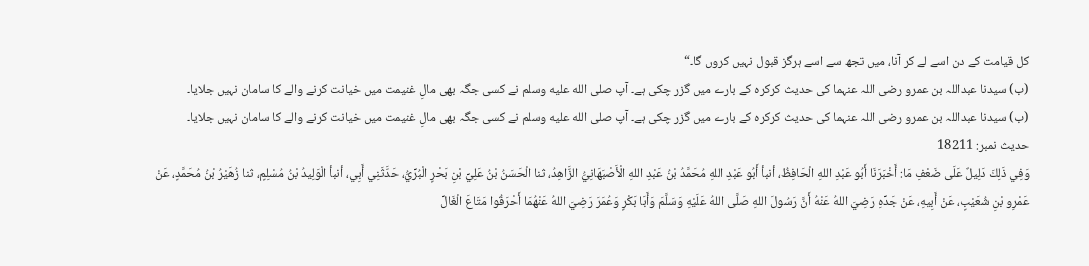کل قیامت کے دن اسے لے کر آنا، میں تجھ سے اسے ہرگز قبول نہیں کروں گا۔“
(ب) سیدنا عبداللہ بن عمرو رضی اللہ عنہما کی حدیث کرکرہ کے بارے میں گزر چکی ہے۔ آپ صلى الله عليه وسلم نے کسی جگہ بھی مالِ غنیمت میں خیانت کرنے والے کا سامان نہیں جلایا۔
(ب) سیدنا عبداللہ بن عمرو رضی اللہ عنہما کی حدیث کرکرہ کے بارے میں گزر چکی ہے۔ آپ صلى الله عليه وسلم نے کسی جگہ بھی مالِ غنیمت میں خیانت کرنے والے کا سامان نہیں جلایا۔
حدیث نمبر: 18211
وَفِي ذَلِكَ دَلِيلٌ عَلَى ضَعْفِ مَا: أَخْبَرَنَا أَبُو عَبْدِ اللهِ الْحَافِظُ، أنبأ أَبُو عَبْدِ اللهِ مُحَمَّدُ بْنُ عَبْدِ اللهِ الْأَصْبَهَانِيُّ الزَّاهِدُ، ثنا الْحَسَنُ بْنُ عَلِيِّ بْنِ بَحْرٍ الْبُرِّيُّ، حَدَّثَنِي أَبِي، أنبأ الْوَلِيدُ بْنُ مُسْلِمٍ، ثنا زُهَيْرُ بْنُ مُحَمَّدٍ، عَنْ عَمْرِو بْنِ شُعَيْبٍ، عَنْ أَبِيهِ، عَنْ جَدِّهِ رَضِيَ اللهُ عَنْهُ أَنَّ رَسُولَ اللهِ صَلَّى اللهُ عَلَيْهِ وَسَلَّمَ وَأَبَا بَكْرٍ وَعُمَرَ رَضِيَ اللهُ عَنْهُمَا أَحْرَقُوا مَتَاعَ الْغَالِّ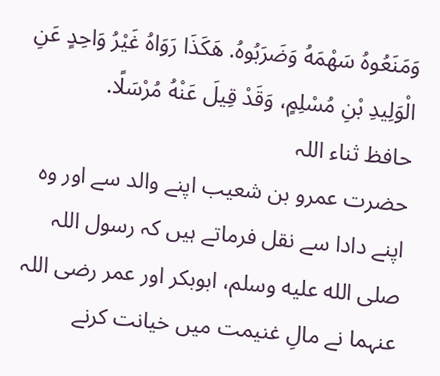وَمَنَعُوهُ سَهْمَهُ وَضَرَبُوهُ. هَكَذَا رَوَاهُ غَيْرُ وَاحِدٍ عَنِ الْوَلِيدِ بْنِ مُسْلِمٍ، وَقَدْ قِيلَ عَنْهُ مُرْسَلًا.
حافظ ثناء اللہ
حضرت عمرو بن شعیب اپنے والد سے اور وہ اپنے دادا سے نقل فرماتے ہیں کہ رسول اللہ صلى الله عليه وسلم، ابوبکر اور عمر رضی اللہ عنہما نے مالِ غنیمت میں خیانت کرنے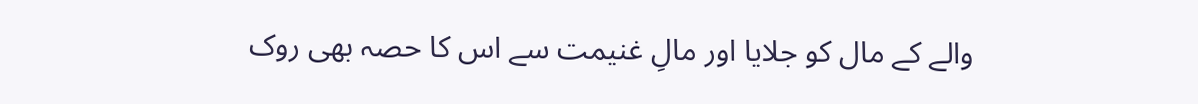والے کے مال کو جلایا اور مالِ غنیمت سے اس کا حصہ بھی روک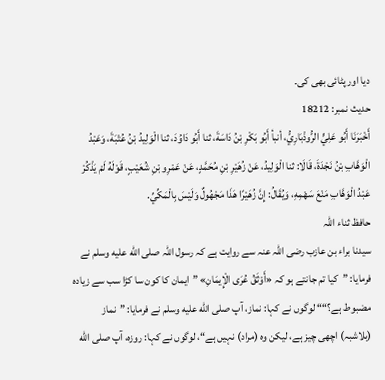دیا اور پٹائی بھی کی۔
حدیث نمبر: 18212
أَخْبَرَنَا أَبُو عَلِيٍّ الرُّوذْبَارِيُّ، أنبأ أَبُو بَكْرِ بْنُ دَاسَةَ، ثنا أَبُو دَاوُدَ، ثنا الْوَلِيدُ بْنُ عُتْبَةَ، وَعَبْدُ الْوَهَّابِ بْنُ نَجْدَةَ، قَالَا: ثنا الْوَلِيدُ، عَنْ زُهَيْرِ بْنِ مُحَمَّدٍ، عَنْ عَمْرِو بْنِ شُعَيْبٍ، قَوْلَهُ لَمْ يَذْكُرْ عَبْدُ الْوَهَّابِ مَنْعَ سَهْمِهِ، وَيُقَالُ: إِنَّ زُهَيْرًا هَذَا مَجْهُولٌ وَلَيْسَ بِالْمَكِّيِّ.
حافظ ثناء اللہ
سیدنا براء بن عازب رضی اللہ عنہ سے روایت ہے کہ رسول اللہ صلى الله عليه وسلم نے فرمایا: ”کیا تم جانتے ہو کہ «أَوْثَقُ عُرَى الْإِيمَانِ» ”ایمان کا کون سا کڑا سب سے زیادہ مضبوط ہے؟““ لوگوں نے کہا: نماز، آپ صلى الله عليه وسلم نے فرمایا: ”نماز (بلاشبہ) اچھی چیز ہے، لیکن وہ (مراد) نہیں ہے“، لوگوں نے کہا: روزہ، آپ صلى الله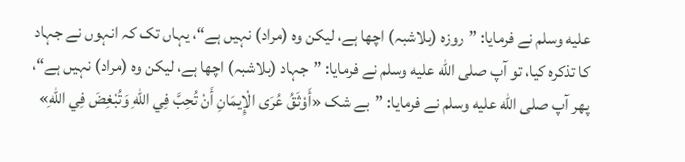عليه وسلم نے فرمایا: ”روزہ (بلاشبہ) اچھا ہے، لیکن وہ (مراد) نہیں ہے“، یہاں تک کہ انہوں نے جہاد کا تذکرہ کیا، تو آپ صلى الله عليه وسلم نے فرمایا: ”جہاد (بلاشبہ) اچھا ہے، لیکن وہ (مراد) نہیں ہے“، پھر آپ صلى الله عليه وسلم نے فرمایا: ”بے شک «أَوْثَقُ عُرَى الْإِيمَانِ أَنْ تُحِبَّ فِي اللهِ وَتُبْغِضَ فِي اللهِ»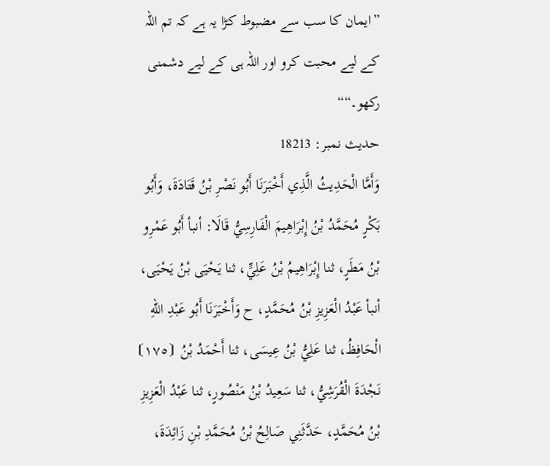”ایمان کا سب سے مضبوط کڑا یہ ہے کہ تم اللہ کے لیے محبت کرو اور اللہ ہی کے لیے دشمنی رکھو۔““
حدیث نمبر: 18213
وَأَمَّا الْحَدِيثُ الَّذِي أَخْبَرَنَا أَبُو نَصْرِ بْنُ قَتَادَةَ، وَأَبُو بَكْرٍ مُحَمَّدُ بْنُ إِبْرَاهِيمَ الْفَارِسِيُّ قَالَا: أنبأ أَبُو عَمْرِو بْنُ مَطَرٍ، ثنا إِبْرَاهِيمُ بْنُ عَلِيٍّ، ثنا يَحْيَى بْنُ يَحْيَى، أنبأ عَبْدُ الْعَزِيزِ بْنُ مُحَمَّدٍ، ح وَأَخْبَرَنَا أَبُو عَبْدِ اللهِ الْحَافِظُ، ثنا عَلِيُّ بْنُ عِيسَى، ثنا أَحْمَدُ بْنُ ⦗١٧٥⦘ نَجْدَةَ الْقُرَشِيُّ، ثنا سَعِيدُ بْنُ مَنْصُورٍ، ثنا عَبْدُ الْعَزِيزِ بْنُ مُحَمَّدٍ، حَدَّثَنِي صَالِحُ بْنُ مُحَمَّدِ بْنِ زَائِدَةَ،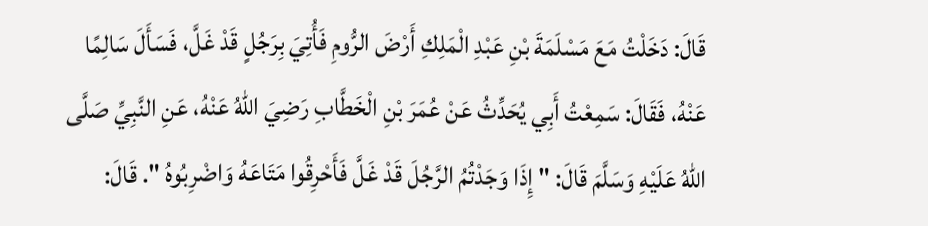قَالَ: دَخَلْتُ مَعَ مَسْلَمَةَ بْنِ عَبْدِ الْمَلِكِ أَرْضَ الرُّومِ فَأُتِيَ بِرَجُلٍ قَدْ غَلَّ، فَسَأَلَ سَالِمًا عَنْهُ، فَقَالَ: سَمِعْتُ أَبِي يُحَدِّثُ عَنْ عُمَرَ بْنِ الْخَطَّابِ رَضِيَ اللهُ عَنْهُ، عَنِ النَّبِيِّ صَلَّى اللهُ عَلَيْهِ وَسَلَّمَ قَالَ: " إِذَا وَجَدْتُمُ الرَّجُلَ قَدْ غَلَّ فَأَحْرِقُوا مَتَاعَهُ وَاضْرِبُوهُ ". قَالَ: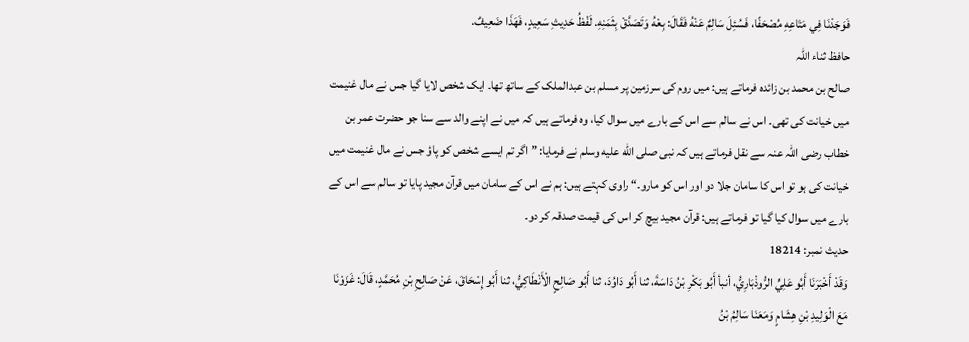فَوَجَدْنَا فِي مَتَاعِهِ مُصْحَفًا، فَسُئِلَ سَالِمٌ عَنْهُ فَقَالَ: بِعْهُ وَتَصَدَّقْ بِثَمَنِهِ. لَفْظُ حَدِيثِ سَعِيدٍ، فَهَذَا ضَعِيفٌ.
حافظ ثناء اللہ
صالح بن محمد بن زائدہ فرماتے ہیں: میں روم کی سرزمین پر مسلم بن عبدالملک کے ساتھ تھا۔ ایک شخص لایا گیا جس نے مال غنیمت میں خیانت کی تھی۔ اس نے سالم سے اس کے بارے میں سوال کیا، وہ فرماتے ہیں کہ میں نے اپنے والد سے سنا جو حضرت عمر بن خطاب رضی اللہ عنہ سے نقل فرماتے ہیں کہ نبی صلى الله عليه وسلم نے فرمایا: ”اگر تم ایسے شخص کو پاؤ جس نے مال غنیمت میں خیانت کی ہو تو اس کا سامان جلا دو اور اس کو مارو۔“ راوی کہتے ہیں: ہم نے اس کے سامان میں قرآن مجید پایا تو سالم سے اس کے بارے میں سوال کیا گیا تو فرماتے ہیں: قرآن مجید بیچ کر اس کی قیمت صدقہ کر دو۔
حدیث نمبر: 18214
وَقَدْ أَخْبَرَنَا أَبُو عَلِيٍّ الرُّوذْبَارِيُّ، أنبأ أَبُو بَكْرِ بْنُ دَاسَةَ، ثنا أَبُو دَاوُدَ، ثنا أَبُو صَالِحٍ الْأَنْطَاكِيُّ، ثنا أَبُو إِسْحَاقَ، عَنْ صَالِحِ بْنِ مُحَمَّدٍ، قَالَ: غَزَوْنَا مَعَ الْوَلِيدِ بْنِ هِشَامٍ وَمَعَنَا سَالِمُ بْنُ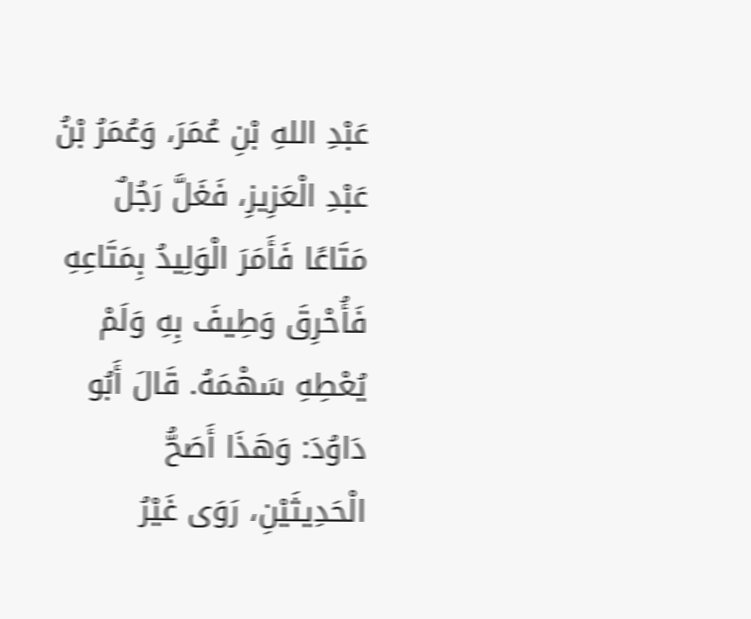عَبْدِ اللهِ بْنِ عُمَرَ، وَعُمَرُ بْنُ عَبْدِ الْعَزِيزِ، فَغَلَّ رَجُلٌ مَتَاعًا فَأَمَرَ الْوَلِيدُ بِمَتَاعِهِ فَأُحْرِقَ وَطِيفَ بِهِ وَلَمْ يُعْطِهِ سَهْمَهُ. قَالَ أَبُو دَاوُدَ: وَهَذَا أَصَحُّ الْحَدِيثَيْنِ، رَوَى غَيْرُ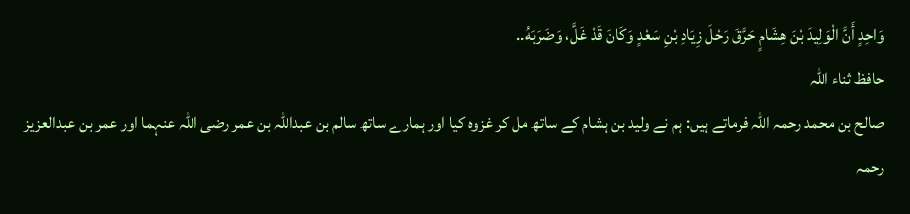وَاحِدٍ أَنَّ الْوَلِيدَ بْنَ هِشَامٍ حَرَّقَ رَحْلَ زِيَادِ بْنِ سَعْدٍ وَكَانَ قَدْ غَلَّ، وَضَرَبَهُ..
حافظ ثناء اللہ
صالح بن محمد رحمہ اللہ فرماتے ہیں: ہم نے ولید بن ہشام کے ساتھ مل کر غزوہ کیا اور ہمارے ساتھ سالم بن عبداللہ بن عمر رضی اللہ عنہما اور عمر بن عبدالعزیز رحمہ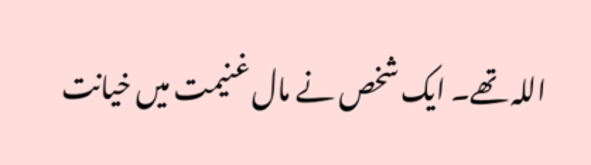اللہ تھے۔ ایک شخص نے مال غنیمت میں خیانت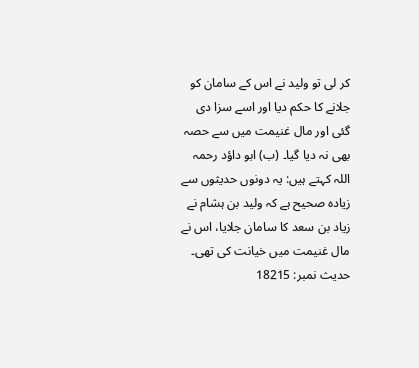کر لی تو ولید نے اس کے سامان کو جلانے کا حکم دیا اور اسے سزا دی گئی اور مال غنیمت میں سے حصہ بھی نہ دیا گیا۔ (ب) ابو داؤد رحمہ اللہ کہتے ہیں: یہ دونوں حدیثوں سے زیادہ صحیح ہے کہ ولید بن ہشام نے زیاد بن سعد کا سامان جلایا، اس نے مال غنیمت میں خیانت کی تھی۔
حدیث نمبر: 18215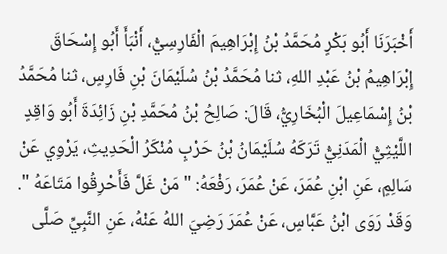أَخْبَرَنَا أَبُو بَكْرٍ مُحَمَّدُ بْنُ إِبْرَاهِيمَ الْفَارِسِيُّ، أَنْبَأَ أَبُو إِسْحَاقَ إِبْرَاهِيمُ بْنُ عَبْدِ اللهِ، ثنا مُحَمَّدُ بْنُ سُلَيْمَانَ بْنِ فَارِسٍ، ثنا مُحَمَّدُ بْنُ إِسْمَاعِيلَ الْبُخَارِيُّ، قَالَ: صَالِحُ بْنُ مُحَمَّدِ بْنِ زَائِدَةَ أَبُو وَاقِدٍ اللَّيْثِيُّ الْمَدَنِيُّ تَرَكَهُ سُلَيْمَانُ بْنُ حَرْبٍ مُنْكَرُ الْحَدِيثِ، يَرْوِي عَنْ سَالِمٍ، عَنِ ابْنِ عُمَرَ، عَنْ عُمَرَ، رَفْعَهُ: " مَنْ غَلَّ فَأَحْرِقُوا مَتَاعَهُ ". وَقَدْ رَوَى ابْنُ عَبَّاسٍ، عَنْ عُمَرَ رَضِيَ اللهُ عَنْهُ، عَنِ النَّبِيِّ صَلَّى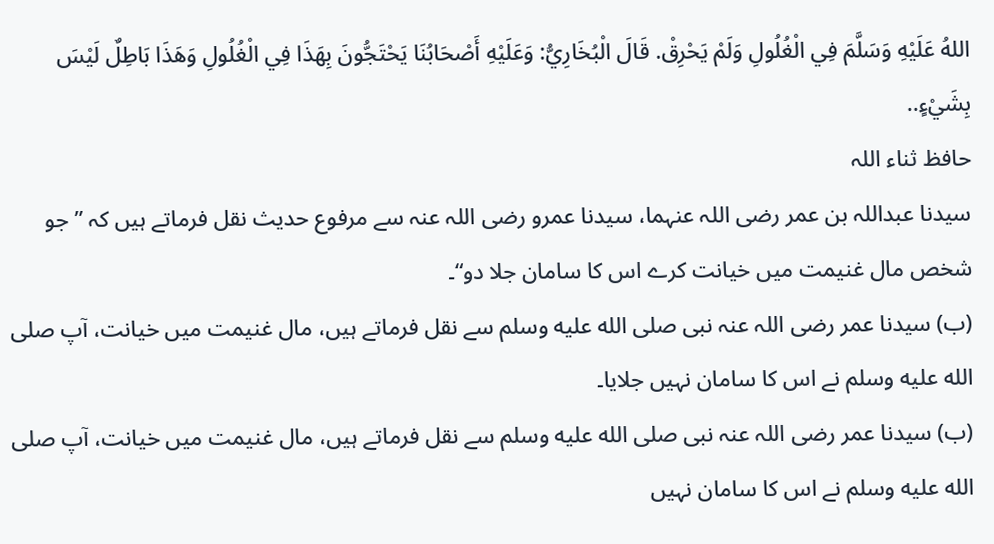اللهُ عَلَيْهِ وَسَلَّمَ فِي الْغُلُولِ وَلَمْ يَحْرِقْ. قَالَ الْبُخَارِيُّ: وَعَلَيْهِ أَصْحَابُنَا يَحْتَجُّونَ بِهَذَا فِي الْغُلُولِ وَهَذَا بَاطِلٌ لَيْسَ بِشَيْءٍ..
حافظ ثناء اللہ
سیدنا عبداللہ بن عمر رضی اللہ عنہما، سیدنا عمرو رضی اللہ عنہ سے مرفوع حدیث نقل فرماتے ہیں کہ ”جو شخص مال غنیمت میں خیانت کرے اس کا سامان جلا دو“۔
(ب) سیدنا عمر رضی اللہ عنہ نبی صلى الله عليه وسلم سے نقل فرماتے ہیں، مال غنیمت میں خیانت، آپ صلى الله عليه وسلم نے اس کا سامان نہیں جلایا۔
(ب) سیدنا عمر رضی اللہ عنہ نبی صلى الله عليه وسلم سے نقل فرماتے ہیں، مال غنیمت میں خیانت، آپ صلى الله عليه وسلم نے اس کا سامان نہیں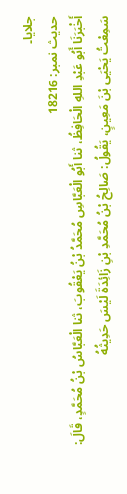جلایا۔
حدیث نمبر: 18216
أَخْبَرَنَا أَبُو عَبْدِ اللهِ الْحَافِظُ، ثنا أَبُو الْعَبَّاسِ مُحَمَّدُ بْنُ يَعْقُوبَ، ثنا الْعَبَّاسُ بْنُ مُحَمَّدٍ، قَالَ: سَمِعْتُ يَحْيَى بْنَ مَعِينٍ، يَقُولُ: صَالِحُ بْنُ مُحَمَّدِ بْنِ زَائِدَةَ لَيْسَ حَدِيثُهُ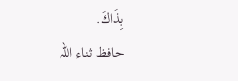بِذَاكَ.
حافظ ثناء اللہ